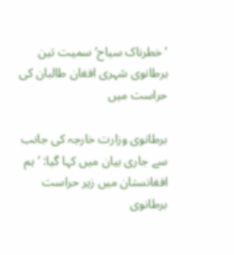’خطرناک سیاح‘ سمیت تین برطانوی شہری افغان طالبان کی حراست میں

برطانوی وزارت خارجہ کی جانب سے جاری بیان میں کہا گیا: ’ہم افغانستان میں زیر حراست برطانوی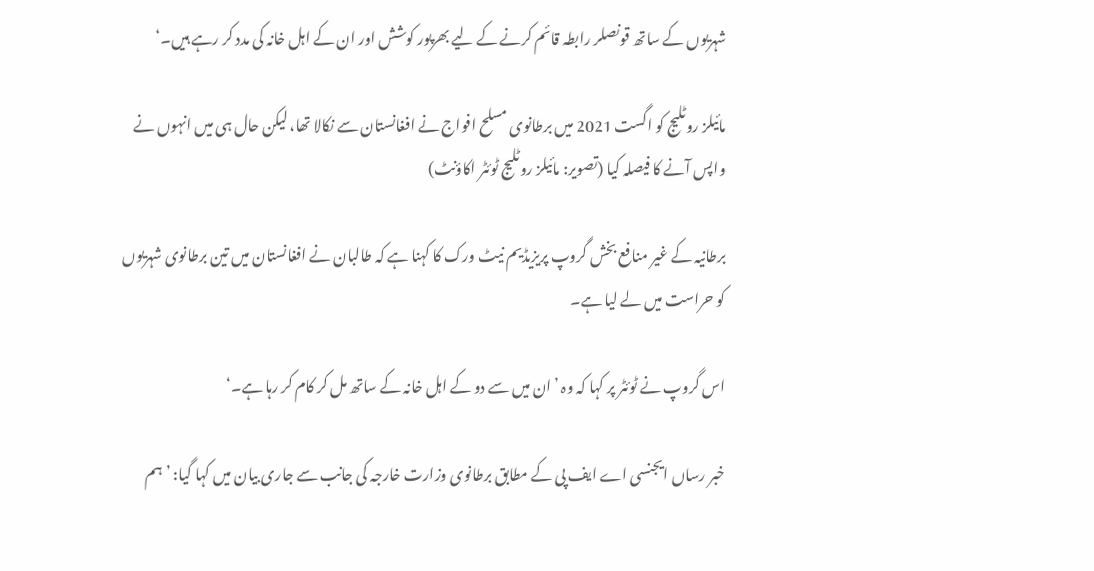شہریوں کے ساتھ قونصلر رابطہ قائم کرنے کے لیے بھرپور کوشش اور ان کے اہل خانہ کی مدد کر رہے ہیں۔‘

مائیلز روٹلیج کو اگست 2021 میں برطانوی مسلح افواج نے افغانستان سے نکالا تھا، لیکن حال ہی میں انہوں نے واپس آنے کا فیصلہ کیا (تصویر: مائیلز روٹلیج ٹوئٹر اکاؤنٹ)

برطانیہ کے غیر منافع بخش گروپ پریزیڈیم نیٹ ورک کا کہنا ہے کہ طالبان نے افغانستان میں تین برطانوی شہریوں کو حراست میں لے لیا ہے۔

اس گروپ نے ٹوئٹر پر کہا کہ وہ ’ان میں سے دو کے اہل خانہ کے ساتھ مل کر کام کر رہا ہے۔‘

خبر رساں ایجنسی اے ایف پی کے مطابق برطانوی وزارت خارجہ کی جانب سے جاری بیان میں کہا گیا: ’ہم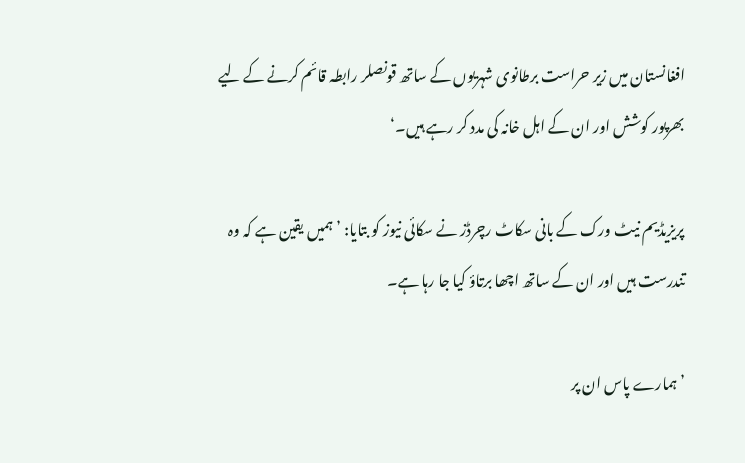افغانستان میں زیر حراست برطانوی شہریوں کے ساتھ قونصلر رابطہ قائم کرنے کے لیے بھرپور کوشش اور ان کے اہل خانہ کی مدد کر رہے ہیں۔‘

پریزیڈیم نیٹ ورک کے بانی سکاٹ رچرڈز نے سکائی نیوز کو بتایا: ’ہمیں یقین ہے کہ وہ تندرست ہیں اور ان کے ساتھ اچھا برتاؤ کیا جا رہا ہے۔

’ ہمارے پاس ان پر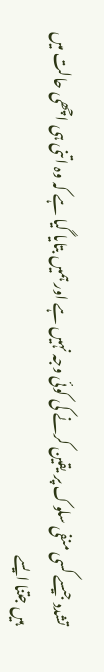تشدد جیسے کسی منفی سلوک پر یقین کرنے کی کوئی وجہ نہیں ہے اور ہمیں بتایا گیا ہے کہ وہ اتنی ہی اچھی حالت میں ہیں جتنا ایسے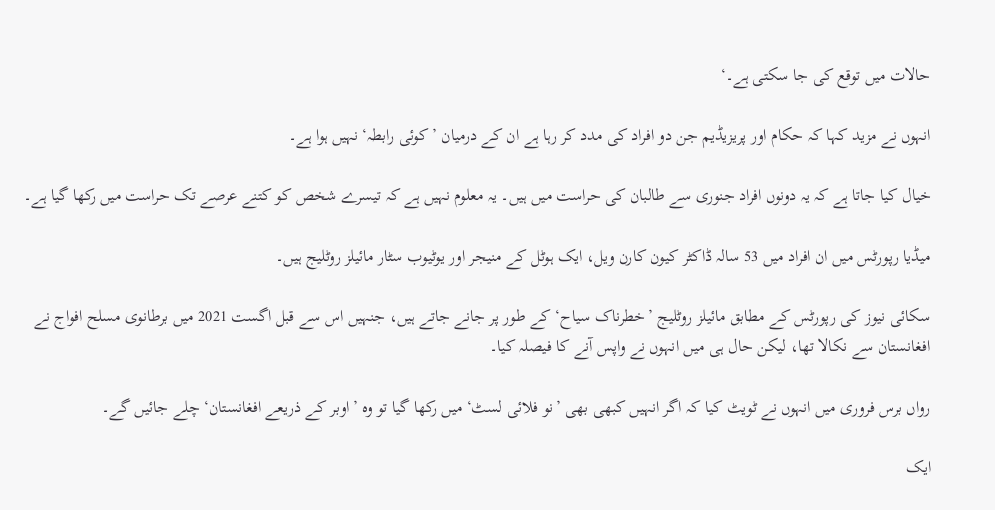حالات میں توقع کی جا سکتی ہے۔‘

انہوں نے مزید کہا کہ حکام اور پریزیڈیم جن دو افراد کی مدد کر رہا ہے ان کے درمیان ’کوئی رابطہ‘ نہیں ہوا ہے۔

خیال کیا جاتا ہے کہ یہ دونوں افراد جنوری سے طالبان کی حراست میں ہیں۔ یہ معلوم نہیں ہے کہ تیسرے شخص کو کتنے عرصے تک حراست میں رکھا گیا ہے۔

میڈیا رپورٹس میں ان افراد میں 53 سالہ ڈاکٹر کیون کارن ویل، ایک ہوٹل کے منیجر اور یوٹیوب سٹار مائیلز روٹلیج ہیں۔

سکائی نیوز کی رپورٹس کے مطابق مائیلز روٹلیج ’خطرناک سیاح‘ کے طور پر جانے جاتے ہیں، جنہیں اس سے قبل اگست 2021 میں برطانوی مسلح افواج نے افغانستان سے نکالا تھا، لیکن حال ہی میں انہوں نے واپس آنے کا فیصلہ کیا۔

رواں برس فروری میں انہوں نے ٹویٹ کیا کہ اگر انہیں کبھی بھی ’نو فلائی لسٹ‘ میں رکھا گیا تو وہ ’اوبر کے ذریعے افغانستان‘ چلے جائیں گے۔

ایک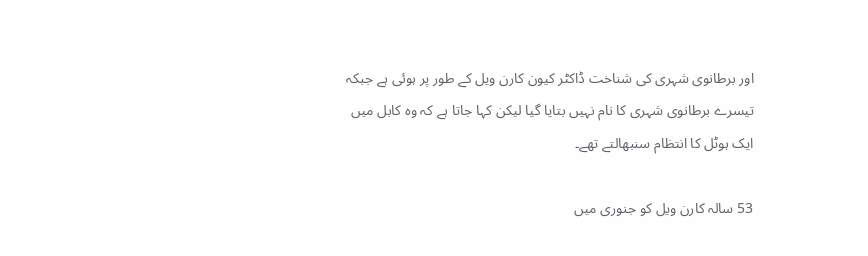اور برطانوی شہری کی شناخت ڈاکٹر کیون کارن ویل کے طور پر ہوئی ہے جبکہ تیسرے برطانوی شہری کا نام نہیں بتایا گیا لیکن کہا جاتا ہے کہ وہ کابل میں ایک ہوٹل کا انتظام سنبھالتے تھے۔

53 سالہ کارن ویل کو جنوری میں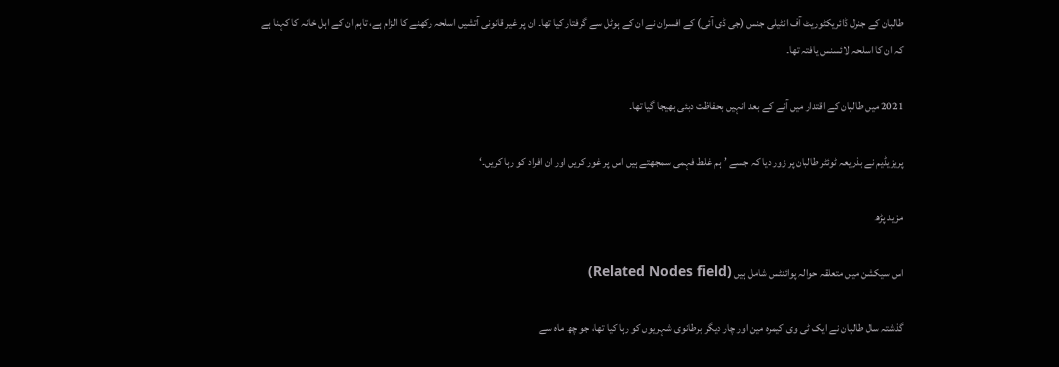طالبان کے جنرل ڈائریکٹوریٹ آف انٹیلی جنس (جی ڈی آئی) کے افسران نے ان کے ہوٹل سے گرفتار کیا تھا۔ ان پر غیر قانونی آتشیں اسلحہ رکھنے کا الزام ہے، تاہم ان کے اہل خانہ کا کہنا ہے کہ ان کا اسلحہ لائسنس یافتہ تھا۔

2021 میں طالبان کے اقتدار میں آنے کے بعد انہیں بحفاظت دبئی بھیجا گیا تھا۔

پریزیڈیم نے بذریعہ ٹوئٹر طالبان پر زور دیا کہ جسے ’ہم غلط فہمی سمجھتے ہیں اس پر غور کریں اور ان افراد کو رہا کریں۔‘

مزید پڑھ

اس سیکشن میں متعلقہ حوالہ پوائنٹس شامل ہیں (Related Nodes field)

گذشتہ سال طالبان نے ایک ٹی وی کیمرہ مین اور چار دیگر برطانوی شہریوں کو رہا کیا تھا، جو چھ ماہ سے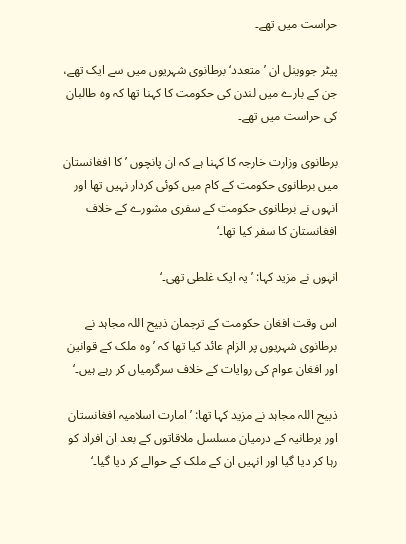حراست میں تھے۔

پیٹر جووینل ان ’متعدد‘ برطانوی شہریوں میں سے ایک تھے، جن کے بارے میں لندن کی حکومت کا کہنا تھا کہ وہ طالبان کی حراست میں تھے۔

برطانوی وزارت خارجہ کا کہنا ہے کہ ان پانچوں ’کا افغانستان میں برطانوی حکومت کے کام میں کوئی کردار نہیں تھا اور انہوں نے برطانوی حکومت کے سفری مشورے کے خلاف افغانستان کا سفر کیا تھا۔‘

انہوں نے مزید کہا: ’یہ ایک غلطی تھی۔‘

اس وقت افغان حکومت کے ترجمان ذبیح اللہ مجاہد نے برطانوی شہریوں پر الزام عائد کیا تھا کہ ’وہ ملک کے قوانین اور افغان عوام کی روایات کے خلاف سرگرمیاں کر رہے ہیں۔‘

ذبیح اللہ مجاہد نے مزید کہا تھا: ’امارت اسلامیہ افغانستان اور برطانیہ کے درمیان مسلسل ملاقاتوں کے بعد ان افراد کو رہا کر دیا گیا اور انہیں ان کے ملک کے حوالے کر دیا گیا۔‘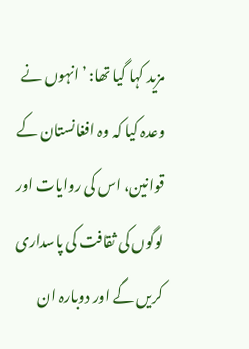مزید کہا گیا تھا: ’انہوں نے وعدہ کیا کہ وہ افغانستان کے قوانین، اس کی روایات اور لوگوں کی ثقافت کی پاسداری کریں گے اور دوبارہ ان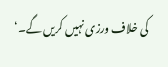کی خلاف ورزی نہیں کریں گے۔‘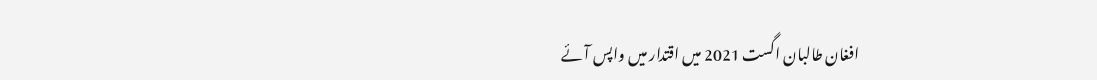افغان طالبان اگست 2021 میں اقتدار میں واپس آئے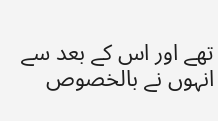تھے اور اس کے بعد سے انہوں نے بالخصوص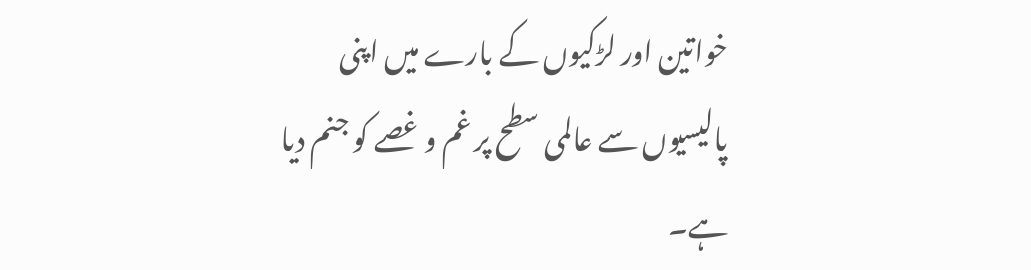خواتین اور لڑکیوں کے بارے میں اپنی پالیسیوں سے عالمی سطح پر غم و غصے کو جنم دیا ہے۔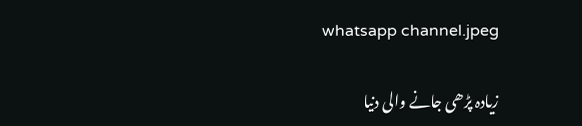whatsapp channel.jpeg

زیادہ پڑھی جانے والی دنیا